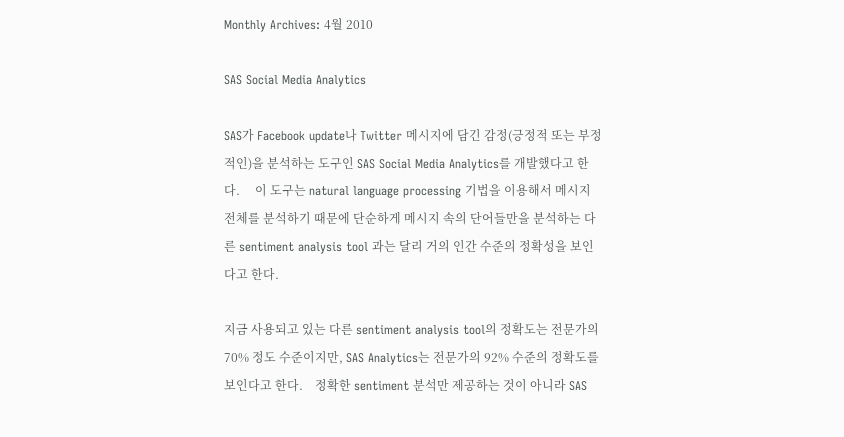Monthly Archives: 4월 2010

SAS Social Media Analytics

SAS가 Facebook update나 Twitter 메시지에 담긴 감정(긍정적 또는 부정적인)을 분석하는 도구인 SAS Social Media Analytics를 개발했다고 한다.     이 도구는 natural language processing 기법을 이용해서 메시지 전체를 분석하기 때문에 단순하게 메시지 속의 단어들만을 분석하는 다른 sentiment analysis tool 과는 달리 거의 인간 수준의 정확성을 보인다고 한다.

지금 사용되고 있는 다른 sentiment analysis tool의 정확도는 전문가의 70% 정도 수준이지만, SAS Analytics는 전문가의 92% 수준의 정확도를 보인다고 한다.    정확한 sentiment 분석만 제공하는 것이 아니라 SAS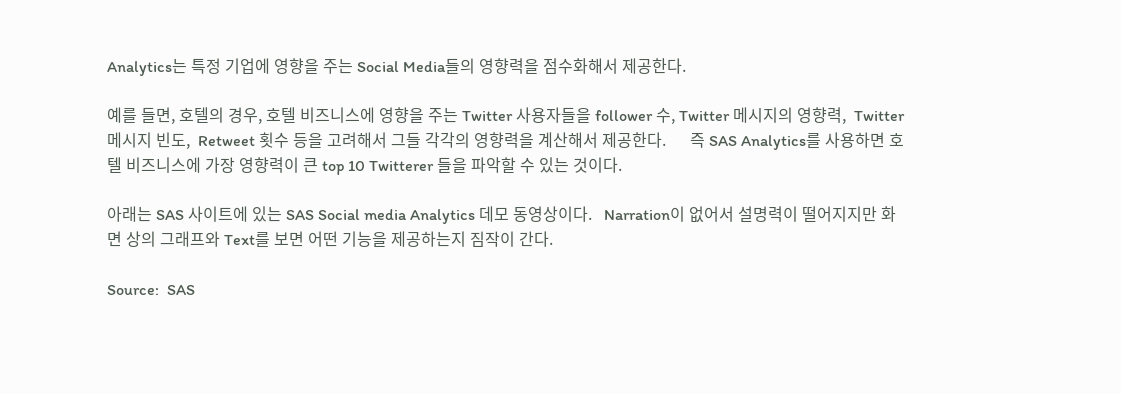Analytics는 특정 기업에 영향을 주는 Social Media들의 영향력을 점수화해서 제공한다.

예를 들면, 호텔의 경우, 호텔 비즈니스에 영향을 주는 Twitter 사용자들을 follower 수, Twitter 메시지의 영향력,  Twitter 메시지 빈도,  Retweet 횟수 등을 고려해서 그들 각각의 영향력을 계산해서 제공한다.      즉 SAS Analytics를 사용하면 호텔 비즈니스에 가장 영향력이 큰 top 10 Twitterer 들을 파악할 수 있는 것이다.

아래는 SAS 사이트에 있는 SAS Social media Analytics 데모 동영상이다.   Narration이 없어서 설명력이 떨어지지만 화면 상의 그래프와 Text를 보면 어떤 기능을 제공하는지 짐작이 간다.

Source:  SAS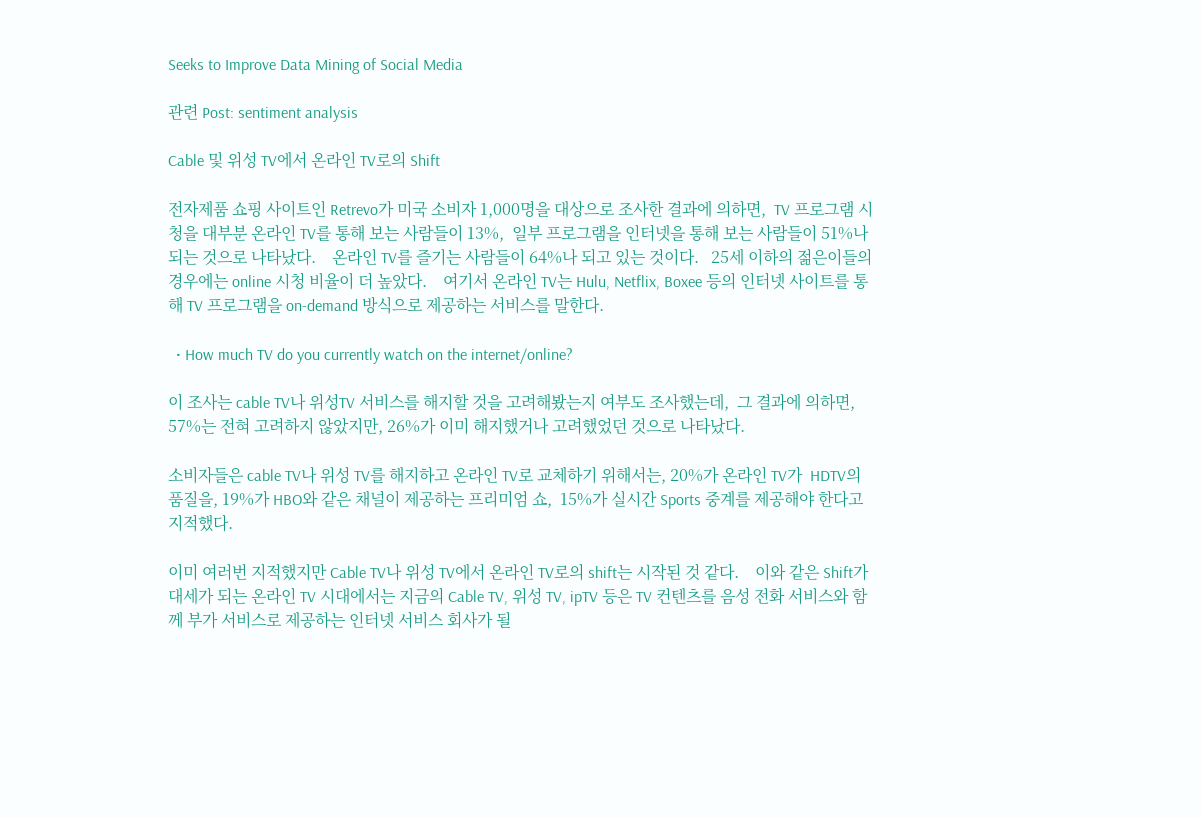Seeks to Improve Data Mining of Social Media

관련 Post: sentiment analysis

Cable 및 위성 TV에서 온라인 TV로의 Shift

전자제품 쇼핑 사이트인 Retrevo가 미국 소비자 1,000명을 대상으로 조사한 결과에 의하면,  TV 프로그램 시청을 대부분 온라인 TV를 통해 보는 사람들이 13%,  일부 프로그램을 인터넷을 통해 보는 사람들이 51%나 되는 것으로 나타났다.    온라인 TV를 즐기는 사람들이 64%나 되고 있는 것이다.   25세 이하의 젊은이들의 경우에는 online 시청 비율이 더 높았다.    여기서 온라인 TV는 Hulu, Netflix, Boxee 등의 인터넷 사이트를 통해 TV 프로그램을 on-demand 방식으로 제공하는 서비스를 말한다.

  • How much TV do you currently watch on the internet/online?

이 조사는 cable TV나 위성TV 서비스를 해지할 것을 고려해봤는지 여부도 조사했는데,  그 결과에 의하면,  57%는 전혀 고려하지 않았지만, 26%가 이미 해지했거나 고려했었던 것으로 나타났다.

소비자들은 cable TV나 위성 TV를 해지하고 온라인 TV로 교체하기 위해서는, 20%가 온라인 TV가  HDTV의 품질을, 19%가 HBO와 같은 채널이 제공하는 프리미엄 쇼,  15%가 실시간 Sports 중계를 제공해야 한다고 지적했다.

이미 여러번 지적했지만 Cable TV나 위성 TV에서 온라인 TV로의 shift는 시작된 것 같다.    이와 같은 Shift가 대세가 되는 온라인 TV 시대에서는 지금의 Cable TV, 위성 TV, ipTV 등은 TV 컨텐츠를 음성 전화 서비스와 함께 부가 서비스로 제공하는 인터넷 서비스 회사가 될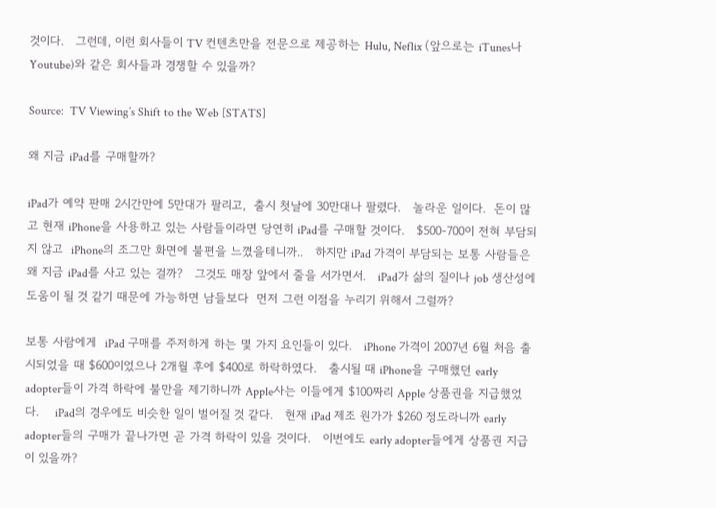것이다.   그런데, 이런 회사들이 TV 컨텐츠만을 전문으로 제공하는 Hulu, Neflix (앞으로는 iTunes나 Youtube)와 같은 회사들과 경쟁할 수 있을까?

Source:  TV Viewing’s Shift to the Web [STATS]

왜 지금 iPad를 구매할까?

iPad가 예약 판매 2시간만에 5만대가 팔리고,  출시 첫날에 30만대나 팔렸다.   놀라운 일이다.  돈이 많고 현재 iPhone을 사용하고 있는 사람들이라면 당연히 iPad를 구매할 것이다.   $500-700이 전혀 부담되지 않고  iPhone의 조그만 화면에 불편을 느꼈을테니까..   하지만 iPad 가격이 부담되는 보통 사람들은 왜 지금 iPad를 사고 있는 걸까?   그것도 매장 앞에서 줄을 서가면서.   iPad가 삶의 질이나 job 생산성에 도움이 될 것 같기 때문에 가능하면 남들보다  먼저 그런 이점을 누리기 위해서 그럴까?

보통 사람에게  iPad 구매를 주저하게 하는 몇 가지 요인들이 있다.   iPhone 가격이 2007년 6월 처음 출시되었을 때 $600이었으나 2개월 후에 $400로 하락하였다.   출시될 때 iPhone을 구매했던 early adopter들이 가격 하락에 불만을 제기하니까 Apple사는 이들에게 $100짜리 Apple 상품권을 지급했었다.    iPad의 경우에도 비슷한 일이 벌어질 것 같다.   현재 iPad 제조 원가가 $260 정도라니까 early adopter들의 구매가 끝나가면 곧 가격 하락이 있을 것이다.   이번에도 early adopter들에게 상품권 지급이 있을까?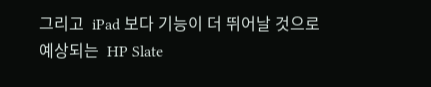그리고  iPad 보다 기능이 더 뛰어날 것으로 예상되는  HP Slate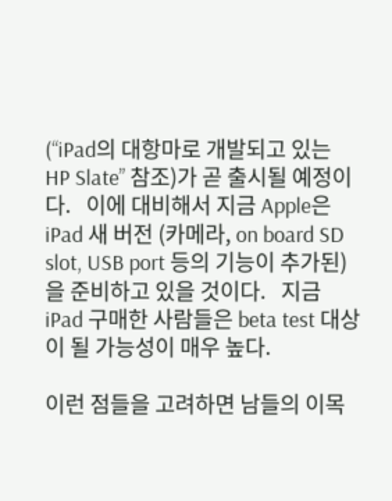(“iPad의 대항마로 개발되고 있는 HP Slate” 참조)가 곧 출시될 예정이다.   이에 대비해서 지금 Apple은  iPad 새 버전 (카메라, on board SD slot, USB port 등의 기능이 추가된)을 준비하고 있을 것이다.   지금 iPad 구매한 사람들은 beta test 대상이 될 가능성이 매우 높다.

이런 점들을 고려하면 남들의 이목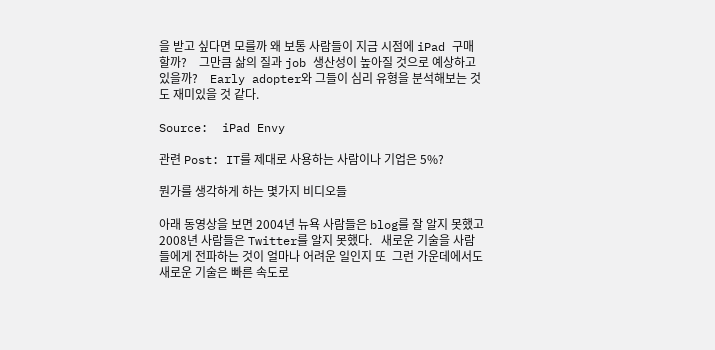을 받고 싶다면 모를까 왜 보통 사람들이 지금 시점에 iPad 구매할까?    그만큼 삶의 질과 job 생산성이 높아질 것으로 예상하고 있을까?    Early adopter와 그들이 심리 유형을 분석해보는 것도 재미있을 것 같다.

Source:  iPad Envy

관련 Post: IT를 제대로 사용하는 사람이나 기업은 5%?

뭔가를 생각하게 하는 몇가지 비디오들

아래 동영상을 보면 2004년 뉴욕 사람들은 blog를 잘 알지 못했고 2008년 사람들은 Twitter를 알지 못했다.   새로운 기술을 사람들에게 전파하는 것이 얼마나 어려운 일인지 또  그런 가운데에서도 새로운 기술은 빠른 속도로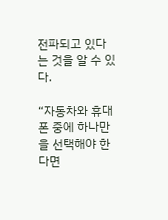전파되고 있다는 것을 알 수 있다.

“자동차와 휴대폰 중에 하나만을 선택해야 한다면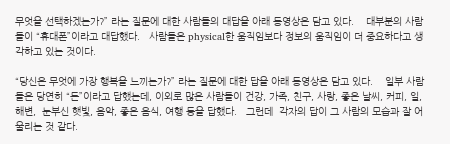무엇을 선택하겠는가?” 라는 질문에 대한 사람들의 대답을 아래 동영상은 담고 있다.    대부분의 사람들이 “휴대폰”이라고 대답했다.   사람들은 physical한 움직임보다 정보의 움직임이 더 중요하다고 생각하고 있는 것이다.

“당신은 무엇에 가장 행복을 느끼는가?” 라는 질문에 대한 답을 아래 동영상은 담고 있다.    일부 사람들은 당연히 “돈”이라고 답했는데, 이외로 많은 사람들이 건강, 가족, 친구, 사랑, 좋은 날씨, 커피, 일, 해변,  눈부신 햇빛, 음악, 좋은 음식, 여행 등을 답했다.   그런데  각자의 답이 그 사람의 모습과 잘 어울리는 것 같다.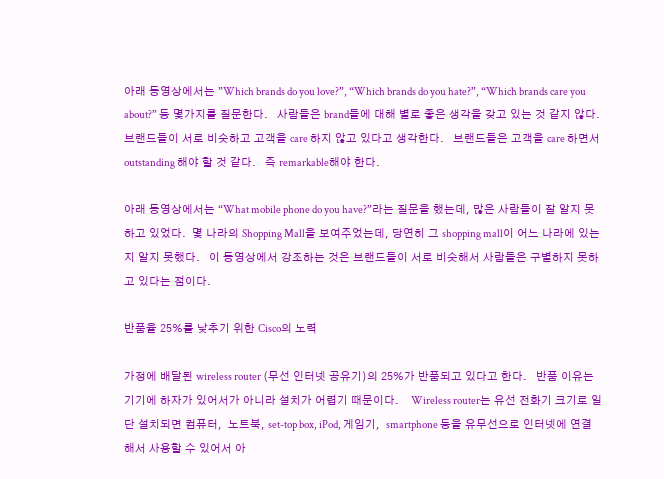아래 동영상에서는 ”Which brands do you love?”, “Which brands do you hate?”, “Which brands care you about?” 등 몇가지를 질문한다.   사람들은 brand들에 대해 별로 좋은 생각을 갖고 있는 것 같지 않다.   브랜드들이 서로 비슷하고 고객을 care 하지 않고 있다고 생각한다.   브랜드들은 고객을 care 하면서 outstanding 해야 할 것 같다.   즉 remarkable해야 한다.

아래 동영상에서는 “What mobile phone do you have?”라는 질문을 했는데, 많은 사람들이 잘 알지 못하고 있었다.  몇 나라의 Shopping Mall을 보여주었는데, 당연히 그 shopping mall이 어느 나라에 있는지 알지 못했다.   이 동영상에서 강조하는 것은 브랜드들이 서로 비슷해서 사람들은 구별하지 못하고 있다는 점이다.

반품율 25%를 낮추기 위한 Cisco의 노력

가정에 배달된 wireless router (무선 인터넷 공유기)의 25%가 반품되고 있다고 한다.   반품 이유는  기기에 하자가 있어서가 아니라 설치가 어렵기 때문이다.    Wireless router는 유선 전화기 크기로 일단 설치되면 컴퓨터,  노트북, set-top box, iPod, 게임기,  smartphone 등을 유무선으로 인터넷에 연결해서 사용할 수 있어서 아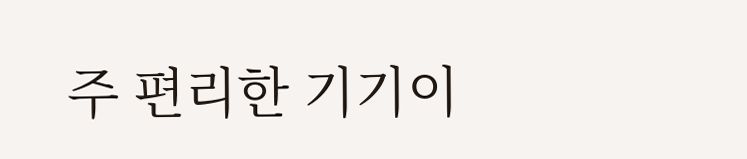주 편리한 기기이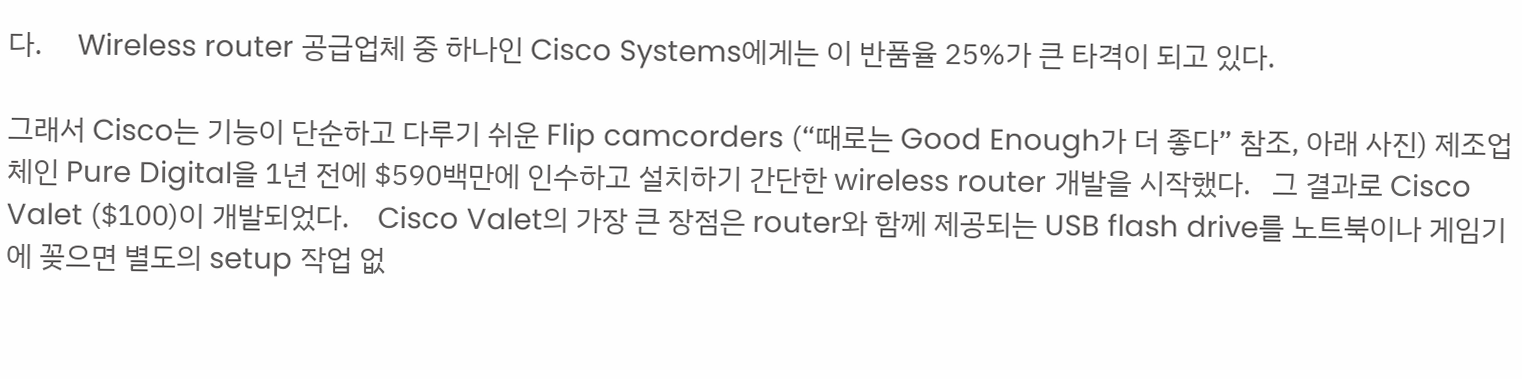다.     Wireless router 공급업체 중 하나인 Cisco Systems에게는 이 반품율 25%가 큰 타격이 되고 있다.

그래서 Cisco는 기능이 단순하고 다루기 쉬운 Flip camcorders (“때로는 Good Enough가 더 좋다” 참조, 아래 사진) 제조업체인 Pure Digital을 1년 전에 $590백만에 인수하고 설치하기 간단한 wireless router 개발을 시작했다.   그 결과로 Cisco Valet ($100)이 개발되었다.    Cisco Valet의 가장 큰 장점은 router와 함께 제공되는 USB flash drive를 노트북이나 게임기에 꽂으면 별도의 setup 작업 없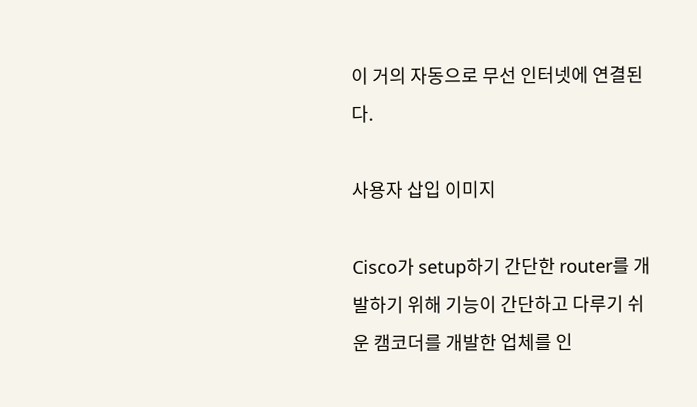이 거의 자동으로 무선 인터넷에 연결된다.

사용자 삽입 이미지

Cisco가 setup하기 간단한 router를 개발하기 위해 기능이 간단하고 다루기 쉬운 캠코더를 개발한 업체를 인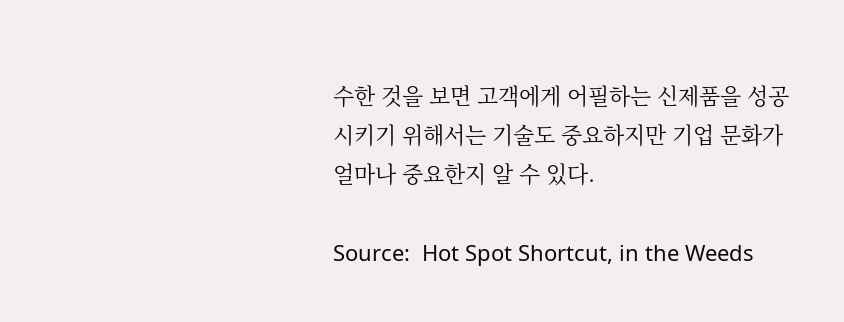수한 것을 보면 고객에게 어필하는 신제품을 성공시키기 위해서는 기술도 중요하지만 기업 문화가 얼마나 중요한지 알 수 있다.

Source:  Hot Spot Shortcut, in the Weeds